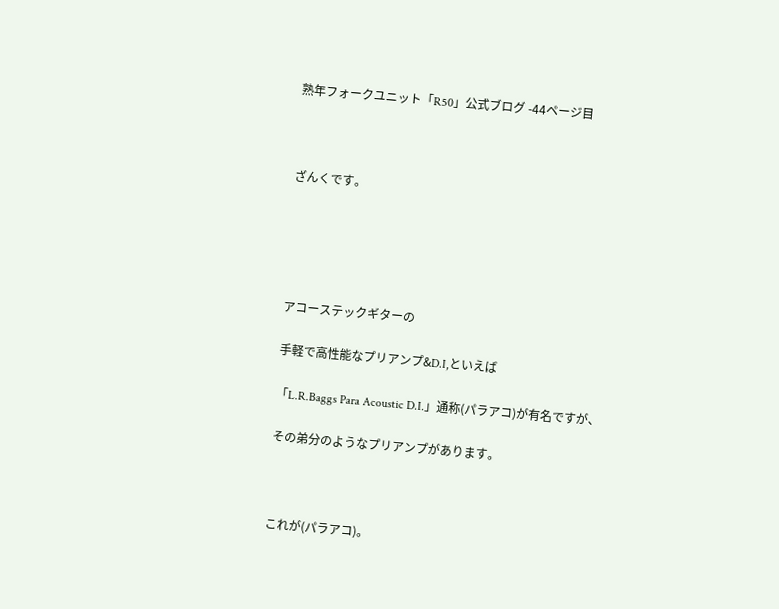熟年フォークユニット「R50」公式ブログ -44ページ目



ざんくです。





アコーステックギターの

手軽で高性能なプリアンプ&D.I,といえば

「L.R.Baggs Para Acoustic D.I.」通称(パラアコ)が有名ですが、

その弟分のようなプリアンプがあります。



これが(パラアコ)。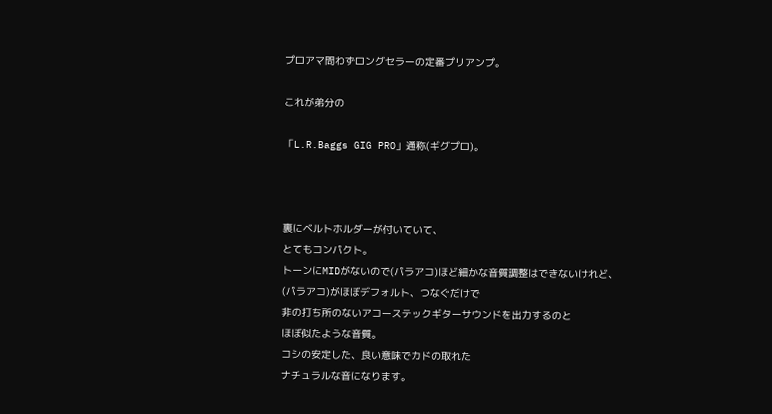プロアマ問わずロングセラーの定番プリアンプ。

これが弟分の

「L.R.Baggs GIG PRO」通称(ギグプロ)。



裏にベルトホルダーが付いていて、
とてもコンパクト。
トーンにMIDがないので(パラアコ)ほど細かな音質調整はできないけれど、
(パラアコ)がほぼデフォルト、つなぐだけで
非の打ち所のないアコーステックギターサウンドを出力するのと
ほぼ似たような音質。
コシの安定した、良い意味でカドの取れた
ナチュラルな音になります。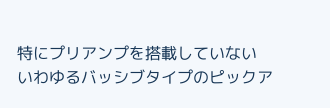特にプリアンプを搭載していない
いわゆるバッシブタイプのピックア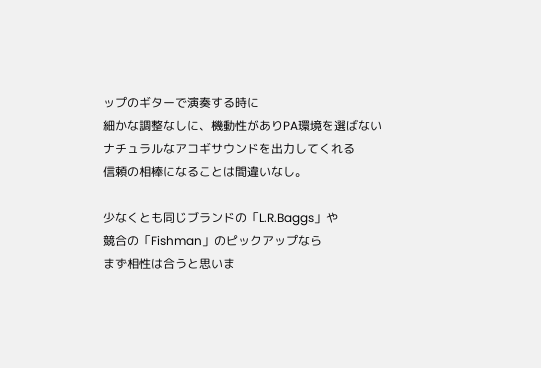ップのギターで演奏する時に
細かな調整なしに、機動性がありPA環境を選ばない
ナチュラルなアコギサウンドを出力してくれる
信頼の相棒になることは間違いなし。

少なくとも同じブランドの「L.R.Baggs」や
競合の「Fishman」のピックアップなら
まず相性は合うと思いま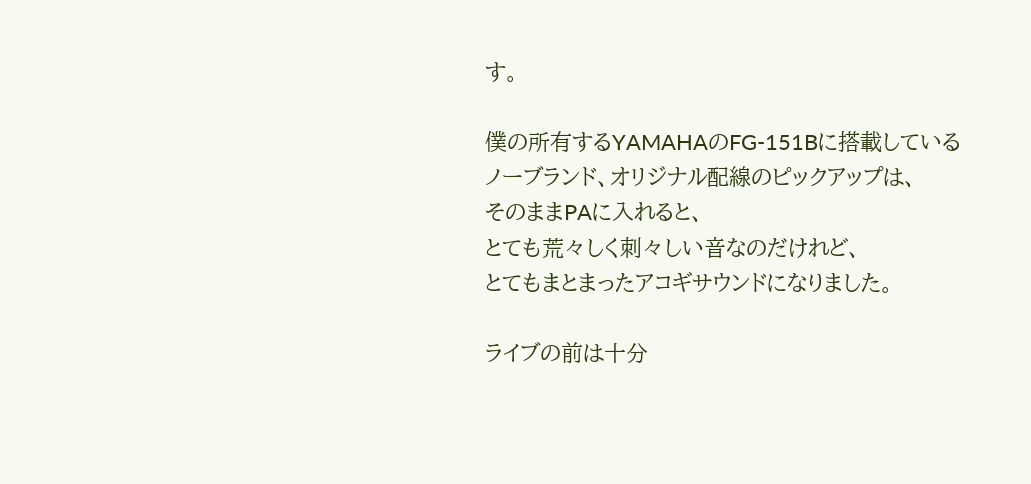す。

僕の所有するYAMAHAのFG-151Bに搭載している
ノーブランド、オリジナル配線のピックアップは、
そのままPAに入れると、
とても荒々しく刺々しい音なのだけれど、
とてもまとまったアコギサウンドになりました。

ライブの前は十分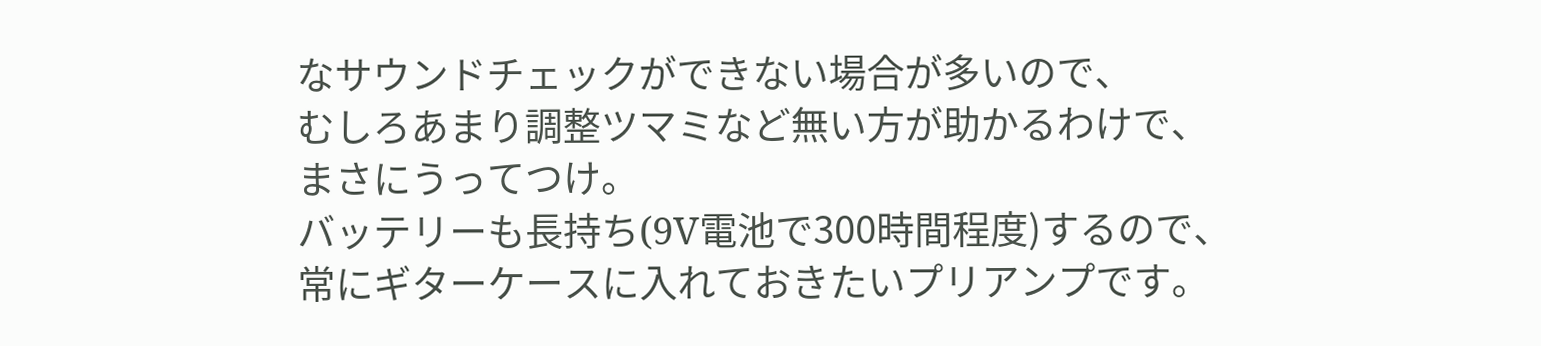なサウンドチェックができない場合が多いので、
むしろあまり調整ツマミなど無い方が助かるわけで、
まさにうってつけ。
バッテリーも長持ち(9V電池で300時間程度)するので、
常にギターケースに入れておきたいプリアンプです。